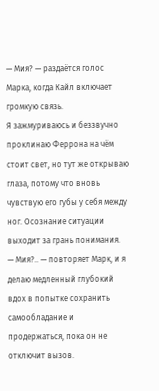— Мия? — раздаётся голос Марка, когда Кайл включает громкую связь.
Я зажмуриваюсь и беззвучно проклинаю Феррона на чём стоит свет, но тут же открываю глаза, потому что вновь чувствую его губы у себя между ног. Осознание ситуации выходит за грань понимания.
— Мия?.. — повторяет Марк, и я делаю медленный глубокий вдох в попытке сохранить самообладание и продержаться, пока он не отключит вызов.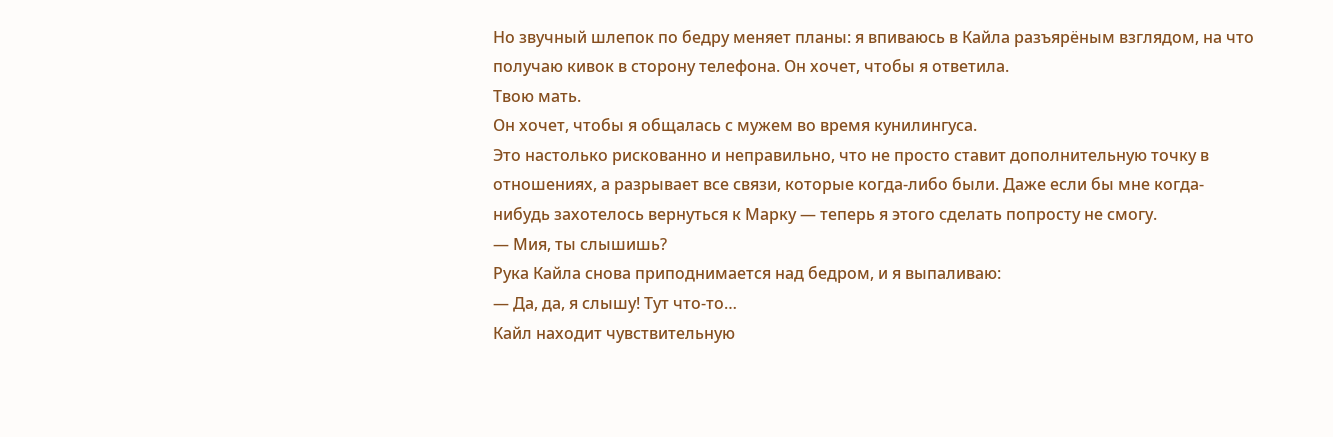Но звучный шлепок по бедру меняет планы: я впиваюсь в Кайла разъярёным взглядом, на что получаю кивок в сторону телефона. Он хочет, чтобы я ответила.
Твою мать.
Он хочет, чтобы я общалась с мужем во время кунилингуса.
Это настолько рискованно и неправильно, что не просто ставит дополнительную точку в отношениях, а разрывает все связи, которые когда-либо были. Даже если бы мне когда-нибудь захотелось вернуться к Марку — теперь я этого сделать попросту не смогу.
— Мия, ты слышишь?
Рука Кайла снова приподнимается над бедром, и я выпаливаю:
— Да, да, я слышу! Тут что-то…
Кайл находит чувствительную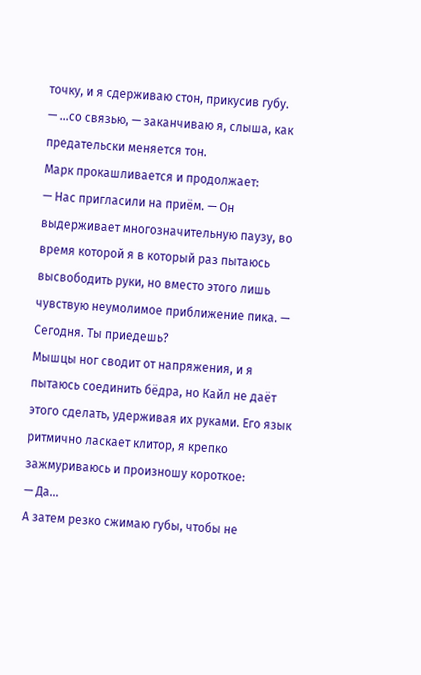точку, и я сдерживаю стон, прикусив губу.
— …со связью, — заканчиваю я, слыша, как предательски меняется тон.
Марк прокашливается и продолжает:
— Нас пригласили на приём. — Он выдерживает многозначительную паузу, во время которой я в который раз пытаюсь высвободить руки, но вместо этого лишь чувствую неумолимое приближение пика. — Сегодня. Ты приедешь?
Мышцы ног сводит от напряжения, и я пытаюсь соединить бёдра, но Кайл не даёт этого сделать, удерживая их руками. Его язык ритмично ласкает клитор, я крепко зажмуриваюсь и произношу короткое:
— Да…
А затем резко сжимаю губы, чтобы не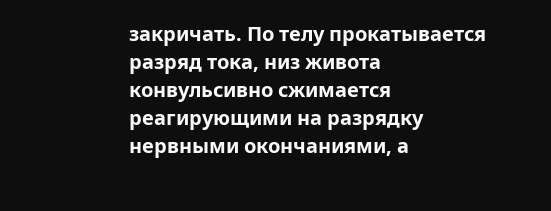закричать. По телу прокатывается разряд тока, низ живота конвульсивно сжимается реагирующими на разрядку нервными окончаниями, а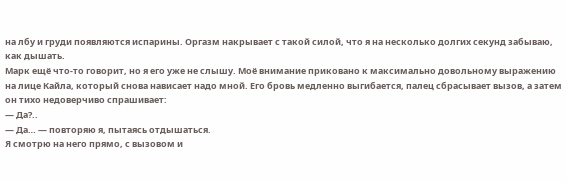на лбу и груди появляются испарины. Оргазм накрывает с такой силой, что я на несколько долгих секунд забываю, как дышать.
Марк ещё что-то говорит, но я его уже не слышу. Моё внимание приковано к максимально довольному выражению на лице Кайла, который снова нависает надо мной. Его бровь медленно выгибается, палец сбрасывает вызов, а затем он тихо недоверчиво спрашивает:
— Да?..
— Да… — повторяю я, пытаясь отдышаться.
Я смотрю на него прямо, с вызовом и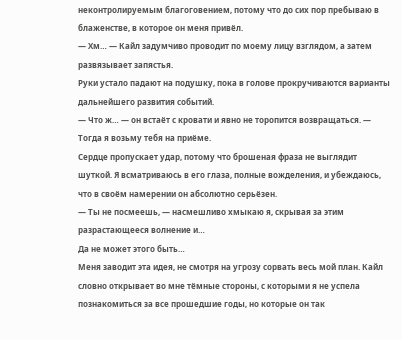неконтролируемым благоговением, потому что до сих пор пребываю в блаженстве, в которое он меня привёл.
— Хм… — Кайл задумчиво проводит по моему лицу взглядом, а затем развязывает запястья.
Руки устало падают на подушку, пока в голове прокручиваются варианты дальнейшего развития событий.
— Что ж… — он встаёт с кровати и явно не торопится возвращаться. — Тогда я возьму тебя на приёме.
Сердце пропускает удар, потому что брошеная фраза не выглядит шуткой. Я всматриваюсь в его глаза, полные вожделения, и убеждаюсь, что в своём намерении он абсолютно серьёзен.
— Ты не посмеешь, — насмешливо хмыкаю я, скрывая за этим разрастающееся волнение и…
Да не может этого быть…
Меня заводит эта идея, не смотря на угрозу сорвать весь мой план. Кайл словно открывает во мне тёмные стороны, с которыми я не успела познакомиться за все прошедшие годы, но которые он так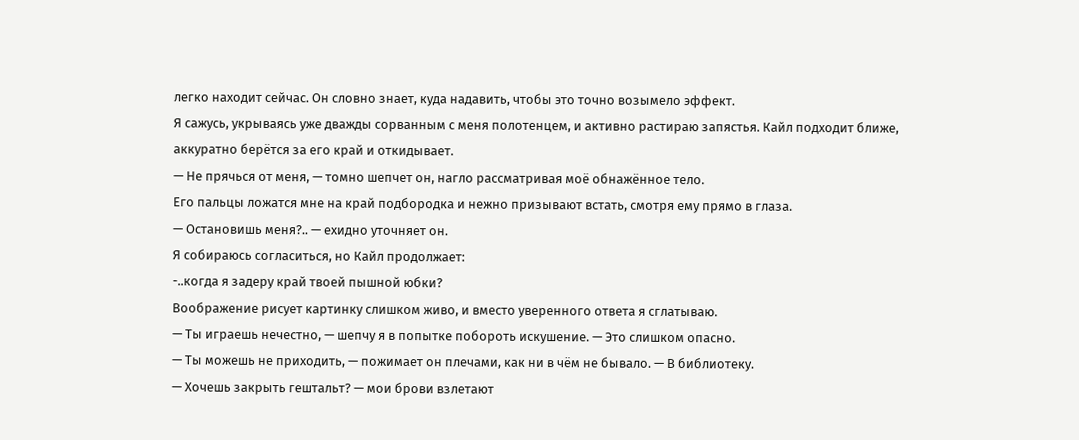легко находит сейчас. Он словно знает, куда надавить, чтобы это точно возымело эффект.
Я сажусь, укрываясь уже дважды сорванным с меня полотенцем, и активно растираю запястья. Кайл подходит ближе, аккуратно берётся за его край и откидывает.
— Не прячься от меня, — томно шепчет он, нагло рассматривая моё обнажённое тело.
Его пальцы ложатся мне на край подбородка и нежно призывают встать, смотря ему прямо в глаза.
— Остановишь меня?.. — ехидно уточняет он.
Я собираюсь согласиться, но Кайл продолжает:
-..когда я задеру край твоей пышной юбки?
Воображение рисует картинку слишком живо, и вместо уверенного ответа я сглатываю.
— Ты играешь нечестно, — шепчу я в попытке побороть искушение. — Это слишком опасно.
— Ты можешь не приходить, — пожимает он плечами, как ни в чём не бывало. — В библиотеку.
— Хочешь закрыть гештальт? — мои брови взлетают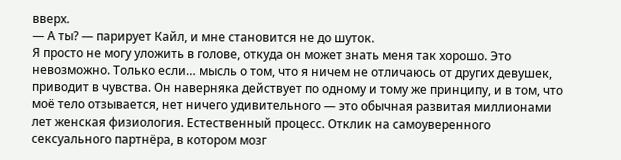вверх.
— А ты? — парирует Кайл, и мне становится не до шуток.
Я просто не могу уложить в голове, откуда он может знать меня так хорошо. Это невозможно. Только если… мысль о том, что я ничем не отличаюсь от других девушек, приводит в чувства. Он наверняка действует по одному и тому же принципу, и в том, что моё тело отзывается, нет ничего удивительного — это обычная развитая миллионами лет женская физиология. Естественный процесс. Отклик на самоуверенного сексуального партнёра, в котором мозг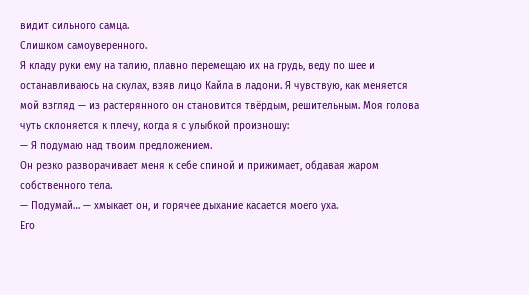видит сильного самца.
Слишком самоуверенного.
Я кладу руки ему на талию, плавно перемещаю их на грудь, веду по шее и останавливаюсь на скулах, взяв лицо Кайла в ладони. Я чувствую, как меняется мой взгляд — из растерянного он становится твёрдым, решительным. Моя голова чуть склоняется к плечу, когда я с улыбкой произношу:
— Я подумаю над твоим предложением.
Он резко разворачивает меня к себе спиной и прижимает, обдавая жаром собственного тела.
— Подумай… — хмыкает он, и горячее дыхание касается моего уха.
Его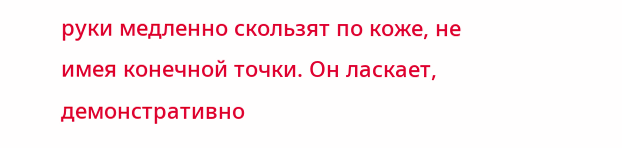руки медленно скользят по коже, не имея конечной точки. Он ласкает, демонстративно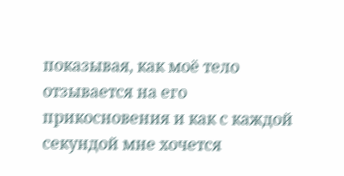показывая, как моё тело отзывается на его прикосновения и как с каждой секундой мне хочется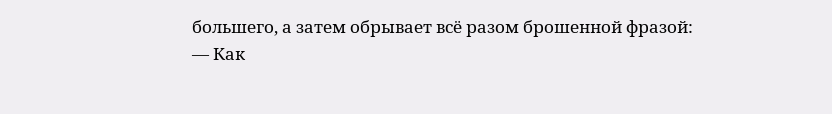большего, а затем обрывает всё разом брошенной фразой:
— Как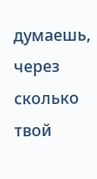думаешь, через сколько твой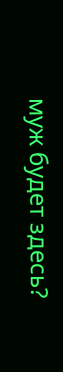муж будет здесь?